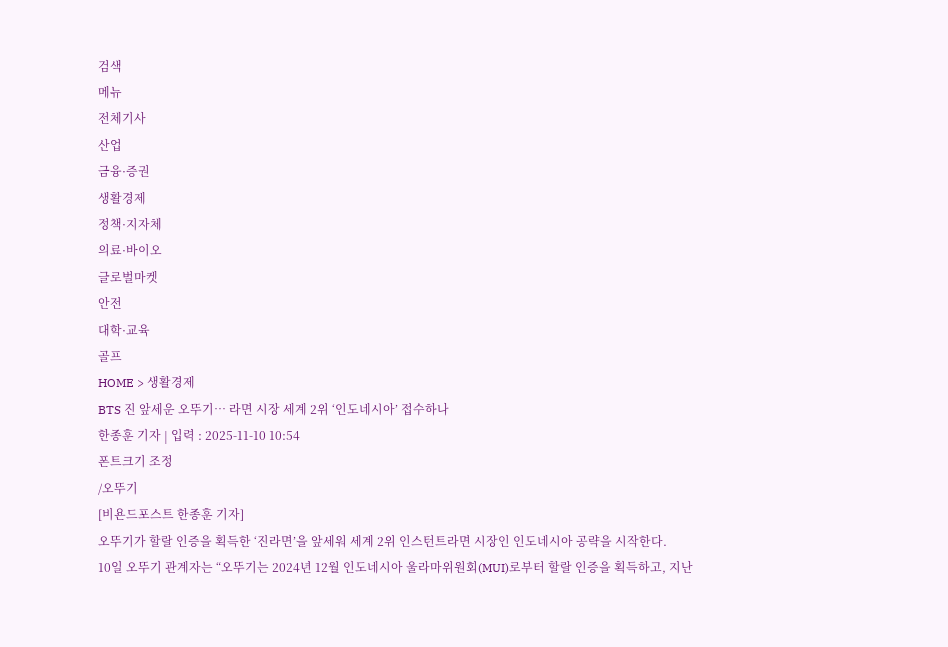검색
메뉴
전체기사
산업
금융·증권
생활경제
정책·지자체
의료·바이오
글로벌마켓
안전
대학·교육
골프
HOME > 생활경제
BTS 진 앞세운 오뚜기… 라면 시장 세계 2위 ‘인도네시아’ 접수하나
한종훈 기자 | 입력 : 2025-11-10 10:54
폰트크기 조정
/오뚜기
[비욘드포스트 한종훈 기자]
오뚜기가 할랄 인증을 획득한 ‘진라면’을 앞세워 세계 2위 인스턴트라면 시장인 인도네시아 공략을 시작한다.
10일 오뚜기 관계자는 “오뚜기는 2024년 12월 인도네시아 울라마위원회(MUI)로부터 할랄 인증을 획득하고, 지난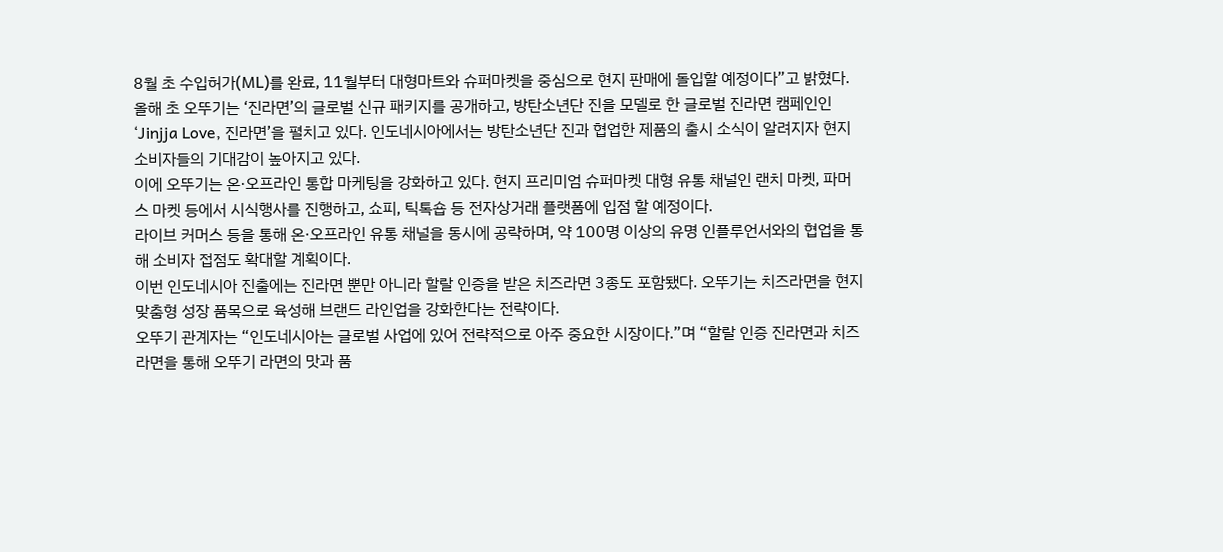8월 초 수입허가(ML)를 완료, 11월부터 대형마트와 슈퍼마켓을 중심으로 현지 판매에 돌입할 예정이다”고 밝혔다.
올해 초 오뚜기는 ‘진라면’의 글로벌 신규 패키지를 공개하고, 방탄소년단 진을 모델로 한 글로벌 진라면 캠페인인 ‘Jinjja Love, 진라면’을 펼치고 있다. 인도네시아에서는 방탄소년단 진과 협업한 제품의 출시 소식이 알려지자 현지 소비자들의 기대감이 높아지고 있다.
이에 오뚜기는 온·오프라인 통합 마케팅을 강화하고 있다. 현지 프리미엄 슈퍼마켓 대형 유통 채널인 랜치 마켓, 파머스 마켓 등에서 시식행사를 진행하고, 쇼피, 틱톡숍 등 전자상거래 플랫폼에 입점 할 예정이다.
라이브 커머스 등을 통해 온·오프라인 유통 채널을 동시에 공략하며, 약 100명 이상의 유명 인플루언서와의 협업을 통해 소비자 접점도 확대할 계획이다.
이번 인도네시아 진출에는 진라면 뿐만 아니라 할랄 인증을 받은 치즈라면 3종도 포함됐다. 오뚜기는 치즈라면을 현지 맞춤형 성장 품목으로 육성해 브랜드 라인업을 강화한다는 전략이다.
오뚜기 관계자는 “인도네시아는 글로벌 사업에 있어 전략적으로 아주 중요한 시장이다.”며 “할랄 인증 진라면과 치즈라면을 통해 오뚜기 라면의 맛과 품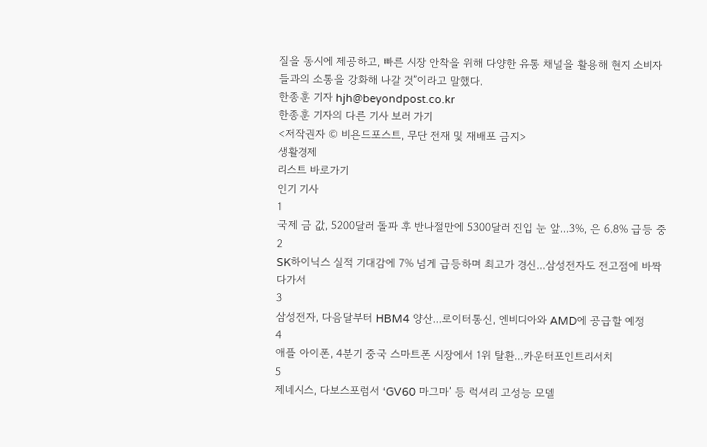질을 동시에 제공하고, 빠른 시장 안착을 위해 다양한 유통 채널을 활용해 현지 소비자들과의 소통을 강화해 나갈 것”이라고 말했다.
한종훈 기자 hjh@beyondpost.co.kr
한종훈 기자의 다른 기사 보러 가기
<저작권자 © 비욘드포스트, 무단 전재 및 재배포 금지>
생활경제
리스트 바로가기
인기 기사
1
국제 금 값, 5200달러 돌파 후 반나절만에 5300달러 진입 눈 앞...3%, 은 6.8% 급등 중
2
SK하이닉스 실적 기대감에 7% 넘게 급등하며 최고가 경신...삼성전자도 전고점에 바짝 다가서
3
삼성전자, 다음달부터 HBM4 양산...로이터통신, 엔비디아와 AMD에 공급할 예정
4
애플 아이폰, 4분기 중국 스마트폰 시장에서 1위 탈환...카운터포인트리서치
5
제네시스, 다보스포럼서 ‘GV60 마그마’ 등 럭셔리 고성능 모델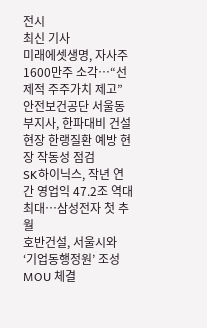전시
최신 기사
미래에셋생명, 자사주 1600만주 소각…“선제적 주주가치 제고”
안전보건공단 서울동부지사, 한파대비 건설현장 한랭질환 예방 현장 작동성 점검
SK하이닉스, 작년 연간 영업익 47.2조 역대 최대…삼성전자 첫 추월
호반건설, 서울시와 ‘기업동행정원’ 조성 MOU 체결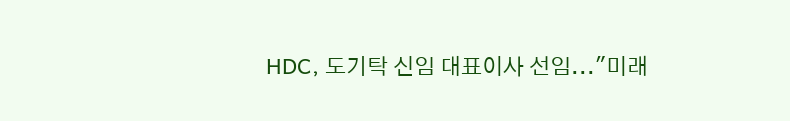HDC, 도기탁 신임 대표이사 선임..."미래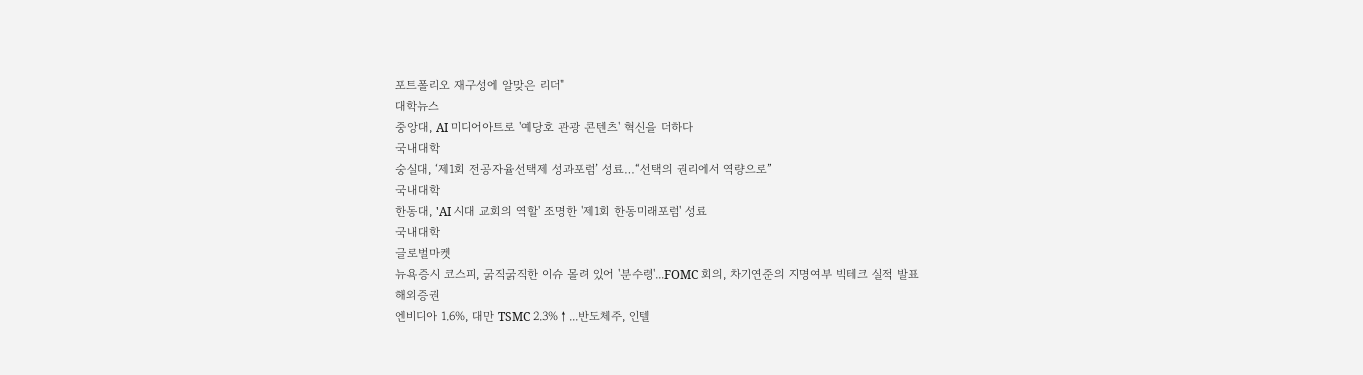포트폴리오 재구성에 알맞은 리더"
대학뉴스
중앙대, AI 미디어아트로 '예당호 관광 콘텐츠' 혁신을 더하다
국내대학
숭실대, ‘제1회 전공자율선택제 성과포럼’ 성료…“선택의 권리에서 역량으로”
국내대학
한동대, 'AI 시대 교회의 역할' 조명한 '제1회 한동미래포럼' 성료
국내대학
글로벌마켓
뉴욕증시 코스피, 굵직굵직한 이슈 몰려 있어 '분수령'...FOMC 회의, 차기연준의 지명여부 빅테크 실적 발표
해외증권
엔비디아 1.6%, 대만 TSMC 2.3%↑...반도체주, 인텔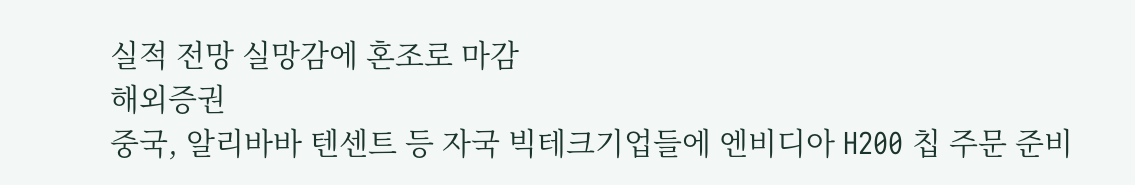실적 전망 실망감에 혼조로 마감
해외증권
중국, 알리바바 텐센트 등 자국 빅테크기업들에 엔비디아 H200 칩 주문 준비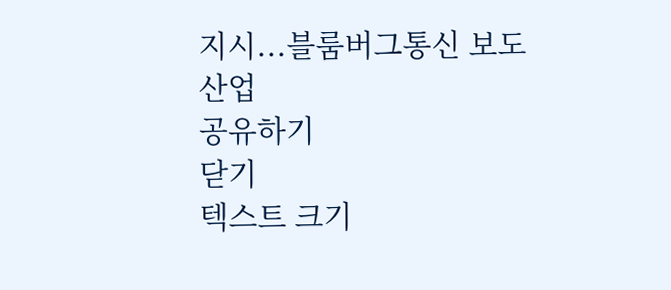지시...블룸버그통신 보도
산업
공유하기
닫기
텍스트 크기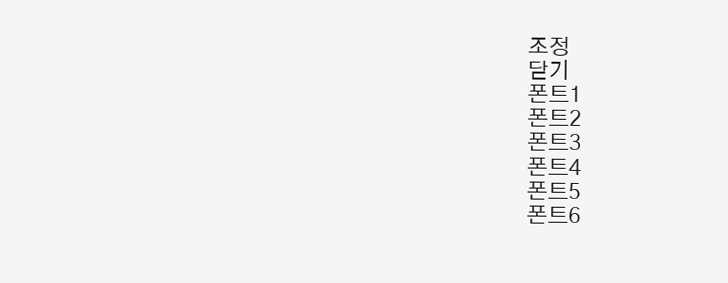조정
닫기
폰트1
폰트2
폰트3
폰트4
폰트5
폰트6